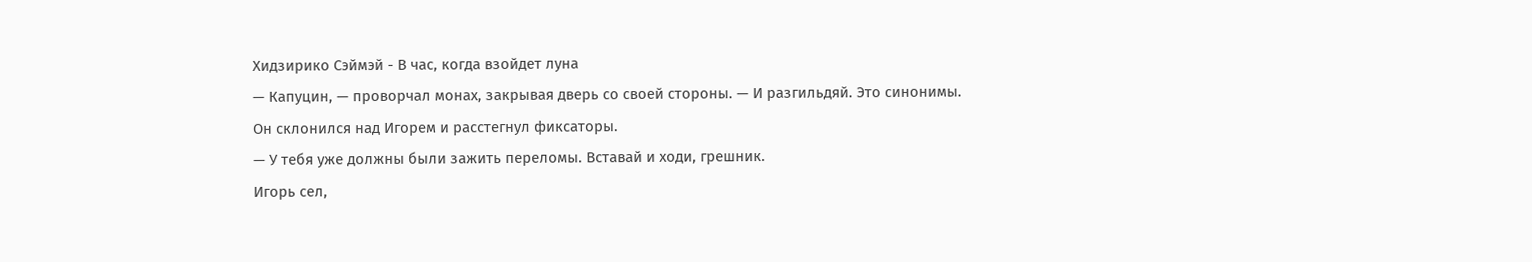Хидзирико Сэймэй - В час, когда взойдет луна
— Капуцин, — проворчал монах, закрывая дверь со своей стороны. — И разгильдяй. Это синонимы.
Он склонился над Игорем и расстегнул фиксаторы.
— У тебя уже должны были зажить переломы. Вставай и ходи, грешник.
Игорь сел,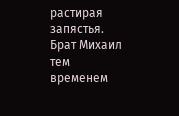растирая запястья. Брат Михаил тем временем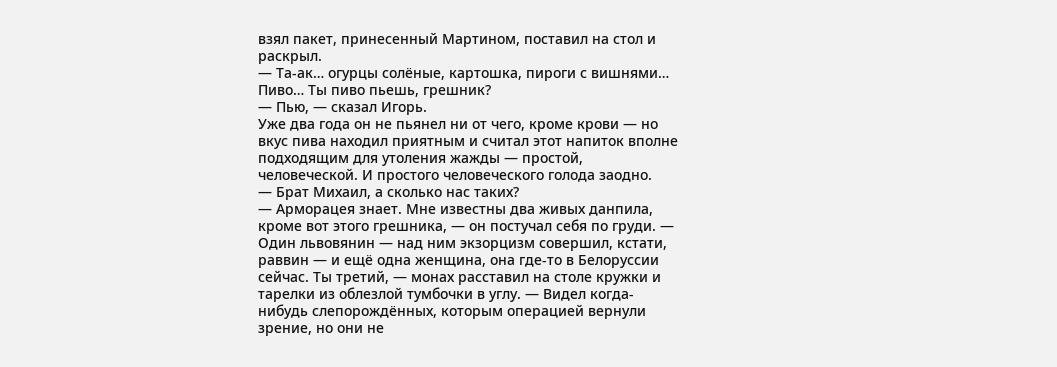взял пакет, принесенный Мартином, поставил на стол и раскрыл.
— Та-ак… огурцы солёные, картошка, пироги с вишнями… Пиво… Ты пиво пьешь, грешник?
— Пью, — сказал Игорь.
Уже два года он не пьянел ни от чего, кроме крови — но вкус пива находил приятным и считал этот напиток вполне подходящим для утоления жажды — простой, человеческой. И простого человеческого голода заодно.
— Брат Михаил, а сколько нас таких?
— Арморацея знает. Мне известны два живых данпила, кроме вот этого грешника, — он постучал себя по груди. — Один львовянин — над ним экзорцизм совершил, кстати, раввин — и ещё одна женщина, она где-то в Белоруссии сейчас. Ты третий, — монах расставил на столе кружки и тарелки из облезлой тумбочки в углу. — Видел когда-нибудь слепорождённых, которым операцией вернули зрение, но они не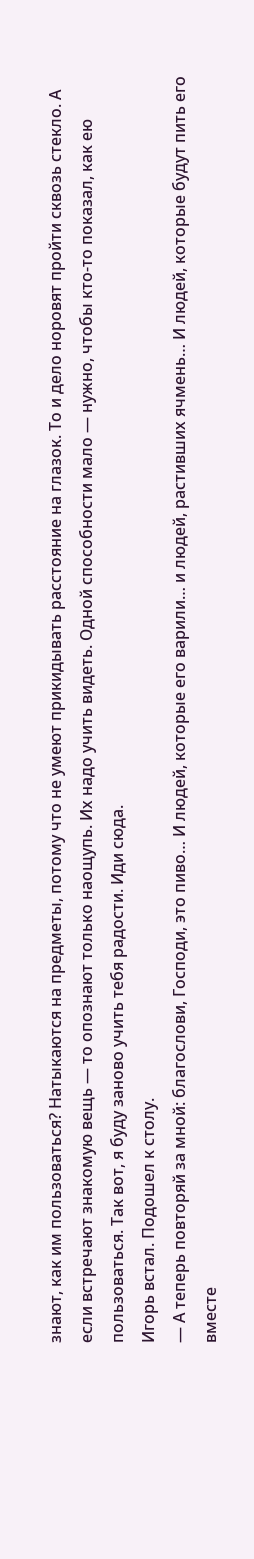знают, как им пользоваться? Натыкаются на предметы, потому что не умеют прикидывать расстояние на глазок. То и дело норовят пройти сквозь стекло. А если встречают знакомую вещь — то опознают только наощупь. Их надо учить видеть. Одной способности мало — нужно, чтобы кто-то показал, как ею пользоваться. Так вот, я буду заново учить тебя радости. Иди сюда.
Игорь встал. Подошел к столу.
— А теперь повторяй за мной: благослови, Господи, это пиво… И людей, которые его варили… и людей, растивших ячмень… И людей, которые будут пить его вместе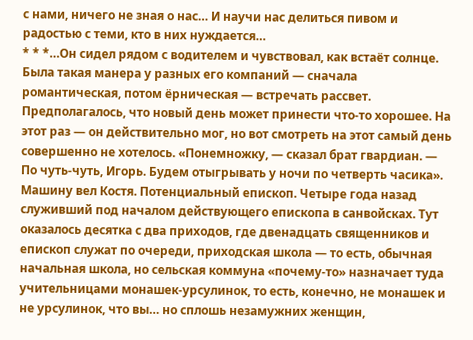с нами, ничего не зная о нас… И научи нас делиться пивом и радостью с теми, кто в них нуждается…
* * *…Он сидел рядом с водителем и чувствовал, как встаёт солнце. Была такая манера у разных его компаний — сначала романтическая, потом ёрническая — встречать рассвет. Предполагалось, что новый день может принести что-то хорошее. На этот раз — он действительно мог, но вот смотреть на этот самый день совершенно не хотелось. «Понемножку, — сказал брат гвардиан. — По чуть-чуть, Игорь. Будем отыгрывать у ночи по четверть часика».
Машину вел Костя. Потенциальный епископ. Четыре года назад служивший под началом действующего епископа в санвойсках. Тут оказалось десятка с два приходов, где двенадцать священников и епископ служат по очереди, приходская школа — то есть, обычная начальная школа, но сельская коммуна «почему-то» назначает туда учительницами монашек-урсулинок, то есть, конечно, не монашек и не урсулинок, что вы… но сплошь незамужних женщин,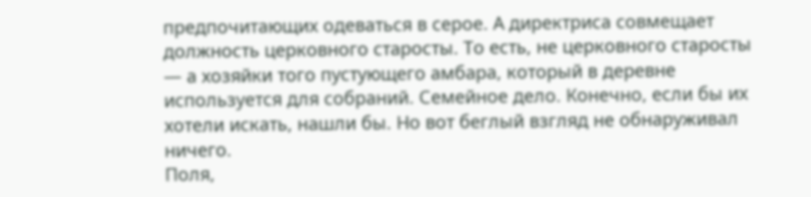предпочитающих одеваться в серое. А директриса совмещает должность церковного старосты. То есть, не церковного старосты — а хозяйки того пустующего амбара, который в деревне используется для собраний. Семейное дело. Конечно, если бы их хотели искать, нашли бы. Но вот беглый взгляд не обнаруживал ничего.
Поля,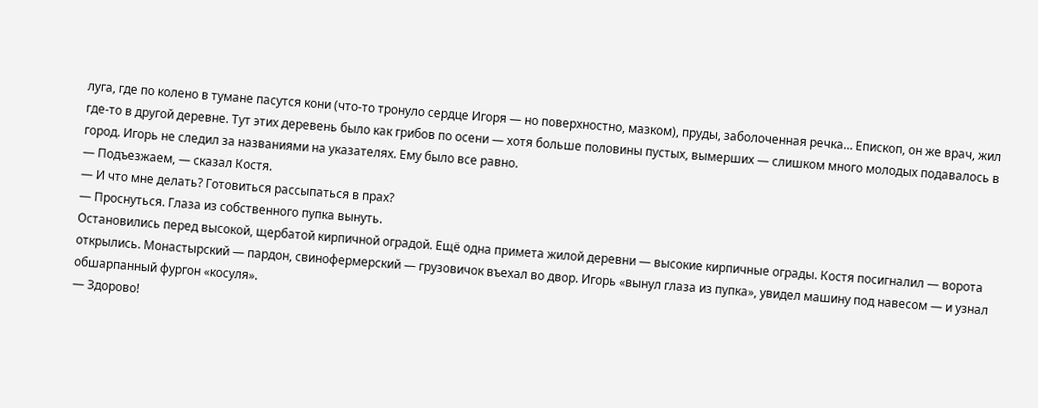луга, где по колено в тумане пасутся кони (что-то тронуло сердце Игоря — но поверхностно, мазком), пруды, заболоченная речка… Епископ, он же врач, жил где-то в другой деревне. Тут этих деревень было как грибов по осени — хотя больше половины пустых, вымерших — слишком много молодых подавалось в город. Игорь не следил за названиями на указателях. Ему было все равно.
— Подъезжаем, — сказал Костя.
— И что мне делать? Готовиться рассыпаться в прах?
— Проснуться. Глаза из собственного пупка вынуть.
Остановились перед высокой, щербатой кирпичной оградой. Ещё одна примета жилой деревни — высокие кирпичные ограды. Костя посигналил — ворота открылись. Монастырский — пардон, свинофермерский — грузовичок въехал во двор. Игорь «вынул глаза из пупка», увидел машину под навесом — и узнал обшарпанный фургон «косуля».
— Здорово!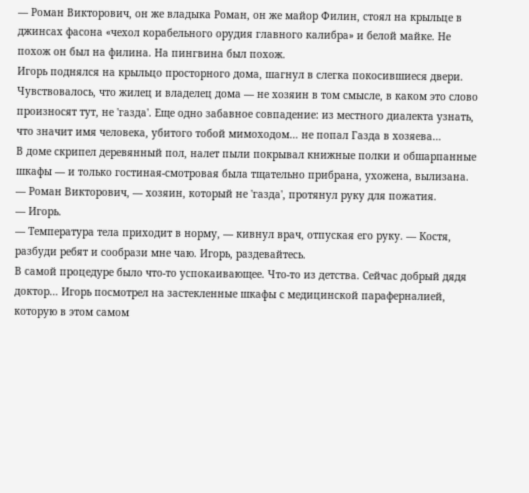— Роман Викторович, он же владыка Роман, он же майор Филин, стоял на крыльце в джинсах фасона «чехол корабельного орудия главного калибра» и белой майке. Не похож он был на филина. На пингвина был похож.
Игорь поднялся на крыльцо просторного дома, шагнул в слегка покосившиеся двери. Чувствовалось, что жилец и владелец дома — не хозяин в том смысле, в каком это слово произносят тут, не 'газда'. Еще одно забавное совпадение: из местного диалекта узнать, что значит имя человека, убитого тобой мимоходом… не попал Газда в хозяева…
В доме скрипел деревянный пол, налет пыли покрывал книжные полки и обшарпанные шкафы — и только гостиная-смотровая была тщательно прибрана, ухожена, вылизана.
— Роман Викторович, — хозяин, который не 'газда', протянул руку для пожатия.
— Игорь.
— Температура тела приходит в норму, — кивнул врач, отпуская его руку. — Костя, разбуди ребят и сообрази мне чаю. Игорь, раздевайтесь.
В самой процедуре было что-то успокаивающее. Что-то из детства. Сейчас добрый дядя доктор… Игорь посмотрел на застекленные шкафы с медицинской параферналией, которую в этом самом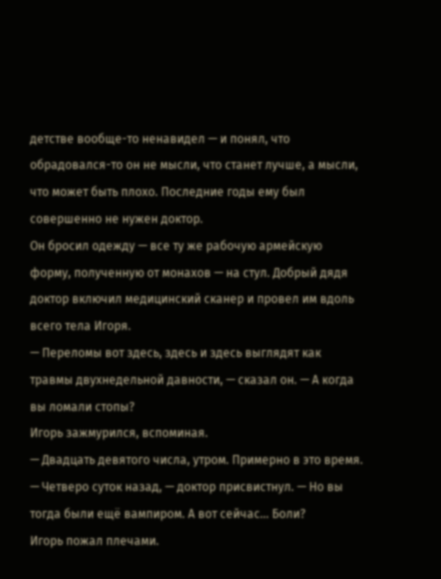детстве вообще-то ненавидел — и понял, что обрадовался-то он не мысли, что станет лучше, а мысли, что может быть плохо. Последние годы ему был совершенно не нужен доктор.
Он бросил одежду — все ту же рабочую армейскую форму, полученную от монахов — на стул. Добрый дядя доктор включил медицинский сканер и провел им вдоль всего тела Игоря.
— Переломы вот здесь, здесь и здесь выглядят как травмы двухнедельной давности, — сказал он. — А когда вы ломали стопы?
Игорь зажмурился, вспоминая.
— Двадцать девятого числа, утром. Примерно в это время.
— Четверо суток назад, — доктор присвистнул. — Но вы тогда были ещё вампиром. А вот сейчас… Боли?
Игорь пожал плечами.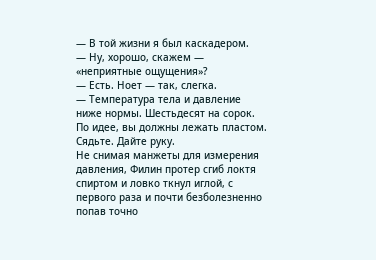— В той жизни я был каскадером.
— Ну, хорошо, скажем — «неприятные ощущения»?
— Есть. Ноет — так, слегка.
— Температура тела и давление ниже нормы. Шестьдесят на сорок. По идее, вы должны лежать пластом. Сядьте. Дайте руку.
Не снимая манжеты для измерения давления, Филин протер сгиб локтя спиртом и ловко ткнул иглой, с первого раза и почти безболезненно попав точно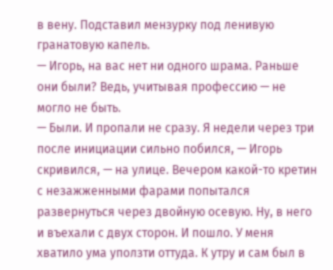в вену. Подставил мензурку под ленивую гранатовую капель.
— Игорь, на вас нет ни одного шрама. Раньше они были? Ведь, учитывая профессию — не могло не быть.
— Были. И пропали не сразу. Я недели через три после инициации сильно побился, — Игорь скривился, — на улице. Вечером какой-то кретин с незажженными фарами попытался развернуться через двойную осевую. Ну, в него и въехали с двух сторон. И пошло. У меня хватило ума уползти оттуда. К утру и сам был в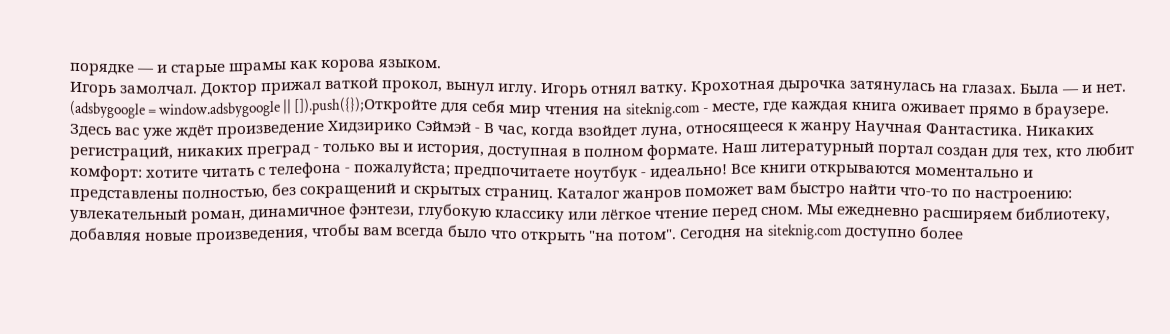порядке — и старые шрамы как корова языком.
Игорь замолчал. Доктор прижал ваткой прокол, вынул иглу. Игорь отнял ватку. Крохотная дырочка затянулась на глазах. Была — и нет.
(adsbygoogle = window.adsbygoogle || []).push({});Откройте для себя мир чтения на siteknig.com - месте, где каждая книга оживает прямо в браузере. Здесь вас уже ждёт произведение Хидзирико Сэймэй - В час, когда взойдет луна, относящееся к жанру Научная Фантастика. Никаких регистраций, никаких преград - только вы и история, доступная в полном формате. Наш литературный портал создан для тех, кто любит комфорт: хотите читать с телефона - пожалуйста; предпочитаете ноутбук - идеально! Все книги открываются моментально и представлены полностью, без сокращений и скрытых страниц. Каталог жанров поможет вам быстро найти что-то по настроению: увлекательный роман, динамичное фэнтези, глубокую классику или лёгкое чтение перед сном. Мы ежедневно расширяем библиотеку, добавляя новые произведения, чтобы вам всегда было что открыть "на потом". Сегодня на siteknig.com доступно более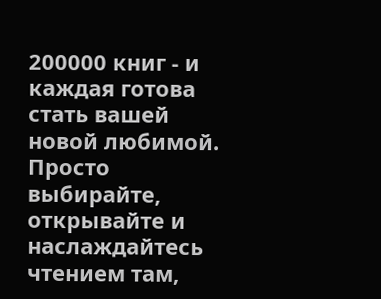200000 книг - и каждая готова стать вашей новой любимой. Просто выбирайте, открывайте и наслаждайтесь чтением там,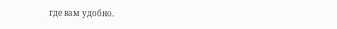где вам удобно.